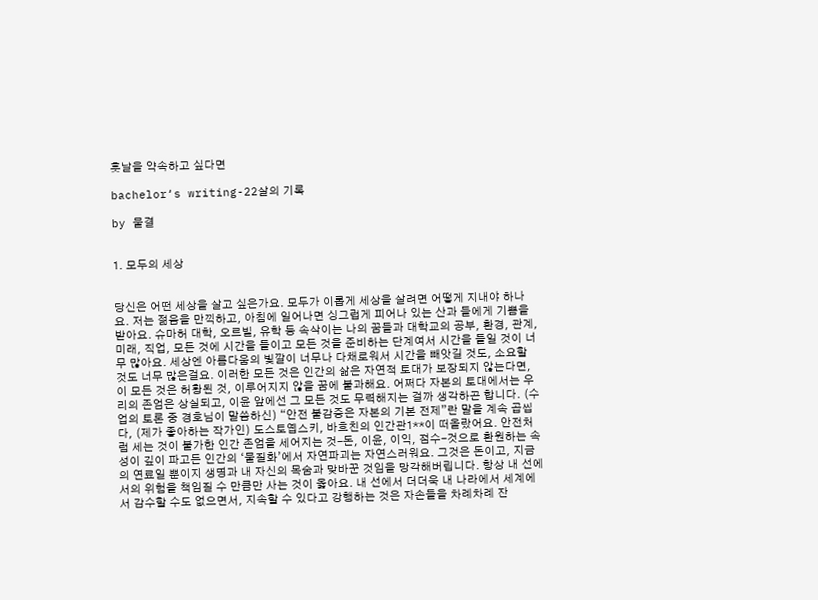훗날을 약속하고 싶다면

bachelor‘s writing-22살의 기록

by 물결


1. 모두의 세상


당신은 어떤 세상을 살고 싶은가요. 모두가 이롭게 세상을 살려면 어떻게 지내야 하나요. 저는 젊음을 만끽하고, 아침에 일어나면 싱그럽게 피어나 있는 산과 들에게 기쁨을 받아요. 슈마허 대학, 오르빌, 유학 등 속삭이는 나의 꿈들과 대학교의 공부, 환경, 관계, 미래, 직업, 모든 것에 시간을 들이고 모든 것을 준비하는 단계여서 시간을 들일 것이 너무 많아요. 세상엔 아름다움의 빛깔이 너무나 다채로워서 시간을 빼앗길 것도, 소요할 것도 너무 많은걸요. 이러한 모든 것은 인간의 삶은 자연적 토대가 보장되지 않는다면, 이 모든 것은 허황된 것, 이루어지지 않을 꿈에 불과해요. 어쩌다 자본의 토대에서는 우리의 존엄은 상실되고, 이윤 앞에선 그 모든 것도 무력해지는 걸까 생각하곤 합니다. (수업의 토론 중 경호님이 말씀하신) “안전 불감증은 자본의 기본 전제”란 말을 계속 곱씹다, (제가 좋아하는 작가인) 도스토옙스키, 바흐친의 인간관1**이 떠올랐어요. 안전처럼 세는 것이 불가한 인간 존엄을 세어지는 것-돈, 이윤, 이익, 점수-것으로 환원하는 속성이 깊이 파고든 인간의 ‘물질화’에서 자연파괴는 자연스러워요. 그것은 돈이고, 지금의 연료일 뿐이지 생명과 내 자신의 목숨과 맞바꾼 것임을 망각해버립니다. 항상 내 선에서의 위험을 책임질 수 만큼만 사는 것이 옳아요. 내 선에서 더더욱 내 나라에서 세계에서 감수할 수도 없으면서, 지속할 수 있다고 강행하는 것은 자손들을 차례차례 잔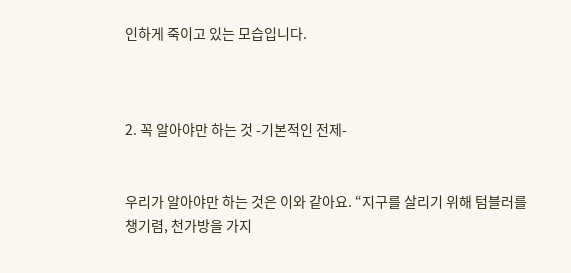인하게 죽이고 있는 모습입니다.



2. 꼭 알아야만 하는 것 -기본적인 전제-


우리가 알아야만 하는 것은 이와 같아요. “지구를 살리기 위해 텀블러를 챙기렴, 천가방을 가지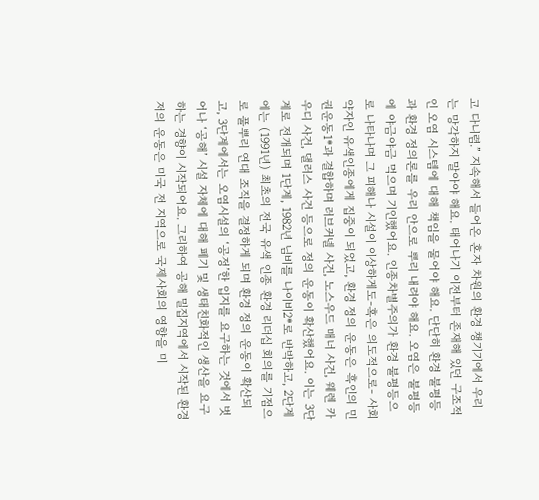고 다니렴.” 지속해서 들어온 혼자 차원의 환경 챙기기에서 우리는 망각하지 말아야 해요. 태어나기 이전부터 존재해 있던 구조적인 오염 시스템에 대해 책임을 물어야 해요. 단단히 환경 불평등과 환경 정의론를 우리 안으로 뿌리 내려야 해요. 오염은 불평등에 야금야금 먹으며 기인했어요. 인종차별주의가 환경 불평등으로 나타나며 그 피해나 시설이 이상하게도-혹은 의도적으로- 사회 약자인 유색인종에게 집중이 되었고, 환경 정의 운동은 흑인의 민권운동1*과 결합하며 러브커넬 사건, 노스우드 매너 사건, 웨렌 카우디 사건, 댈러스 사건 등으로 정의 운동이 확산했어요. 이는 3단계로 전개되며 1단계, 1982년 님비를 나이비2*로 반박하고, 2단계에는 (1991년) 최초의 전국 유색 인종 환경 리더십 회의를 기점으로 풀뿌리 연대 조직을 결정하게 되며 환경 정의 운동이 확산되고, 3단계에서는 오염시설의 ‘공정’한 입지를 요구하는 것에서 벗어나 ‘공해’ 시설 자체에 대해 폐기 및 생태친화적인 생산을 요구하는 경향이 시작되어요. 그리하여 공해 밀집지역에서 시작된 환경저의 운동은 미국 전 지역으로 국제사회의 영향을 미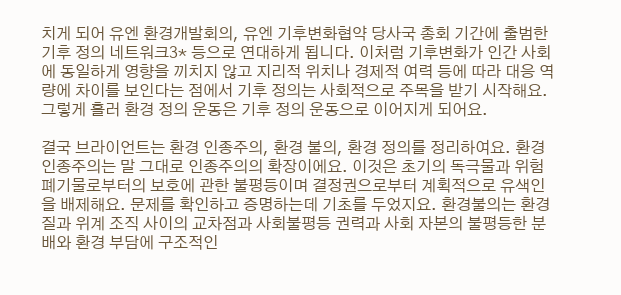치게 되어 유엔 환경개발회의, 유엔 기후변화협약 당사국 총회 기간에 출범한 기후 정의 네트워크3* 등으로 연대하게 됩니다. 이처럼 기후변화가 인간 사회에 동일하게 영향을 끼치지 않고 지리적 위치나 경제적 여력 등에 따라 대응 역량에 차이를 보인다는 점에서 기후 정의는 사회적으로 주목을 받기 시작해요. 그렇게 흘러 환경 정의 운동은 기후 정의 운동으로 이어지게 되어요.

결국 브라이언트는 환경 인종주의, 환경 불의, 환경 정의를 정리하여요. 환경 인종주의는 말 그대로 인종주의의 확장이에요. 이것은 초기의 독극물과 위험폐기물로부터의 보호에 관한 불평등이며 결정권으로부터 계획적으로 유색인을 배제해요. 문제를 확인하고 증명하는데 기초를 두었지요. 환경불의는 환경질과 위계 조직 사이의 교차점과 사회불평등 권력과 사회 자본의 불평등한 분배와 환경 부담에 구조적인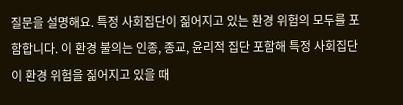질문을 설명해요. 특정 사회집단이 짊어지고 있는 환경 위험의 모두를 포함합니다. 이 환경 불의는 인종, 종교, 윤리적 집단 포함해 특정 사회집단이 환경 위험을 짊어지고 있을 때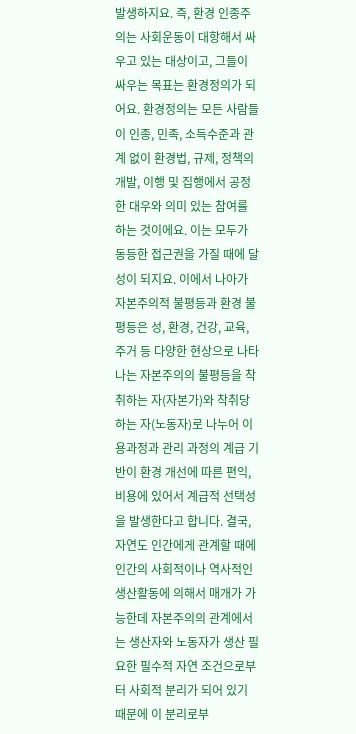발생하지요. 즉, 환경 인종주의는 사회운동이 대항해서 싸우고 있는 대상이고, 그들이 싸우는 목표는 환경정의가 되어요. 환경정의는 모든 사람들이 인종, 민족, 소득수준과 관계 없이 환경법, 규제, 정책의 개발, 이행 및 집행에서 공정한 대우와 의미 있는 참여를 하는 것이에요. 이는 모두가 동등한 접근권을 가질 때에 달성이 되지요. 이에서 나아가 자본주의적 불평등과 환경 불평등은 성, 환경, 건강, 교육, 주거 등 다양한 현상으로 나타나는 자본주의의 불평등을 착취하는 자(자본가)와 착취당하는 자(노동자)로 나누어 이용과정과 관리 과정의 계급 기반이 환경 개선에 따른 편익, 비용에 있어서 계급적 선택성을 발생한다고 합니다. 결국, 자연도 인간에게 관계할 때에 인간의 사회적이나 역사적인 생산활동에 의해서 매개가 가능한데 자본주의의 관계에서는 생산자와 노동자가 생산 필요한 필수적 자연 조건으로부터 사회적 분리가 되어 있기 때문에 이 분리로부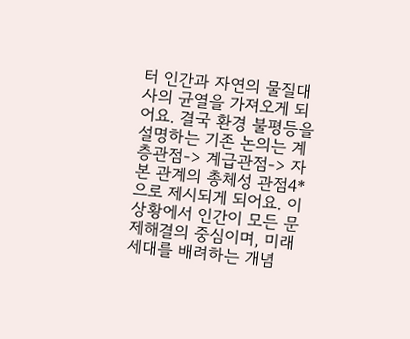터 인간과 자연의 물질대사의 균열을 가져오게 되어요. 결국 환경 불평등을 설명하는 기존 논의는 계층관점-> 계급관점-> 자본 관계의 총체성 관점4*으로 제시되게 되어요. 이 상황에서 인간이 모든 문제해결의 중심이며, 미래세대를 배려하는 개념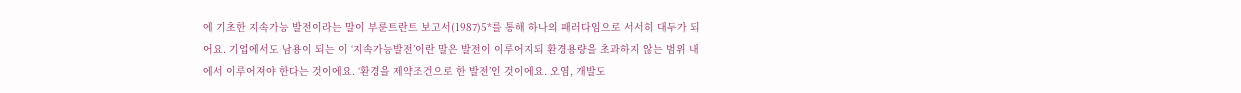에 기초한 지속가능 발전이라는 말이 부룬트란트 보고서(1987)5*를 통해 하나의 패러다임으로 서서히 대두가 되어요. 기업에서도 남용이 되는 이 ‘지속가능발전’이란 말은 발전이 이루어지되 환경용량을 초과하지 않는 범위 내에서 이루어져야 한다는 것이에요. ‘환경을 제약조건으로 한 발전’인 것이에요. 오염, 개발도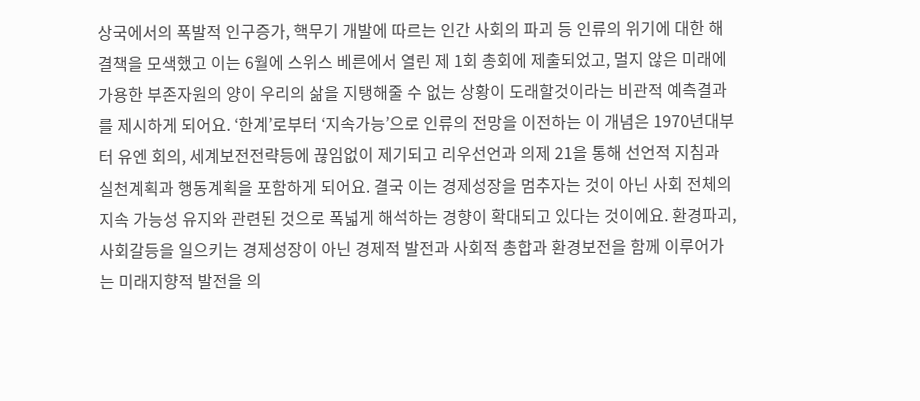상국에서의 폭발적 인구증가, 핵무기 개발에 따르는 인간 사회의 파괴 등 인류의 위기에 대한 해결책을 모색했고 이는 6월에 스위스 베른에서 열린 제 1회 총회에 제출되었고, 멀지 않은 미래에 가용한 부존자원의 양이 우리의 삶을 지탱해줄 수 없는 상황이 도래할것이라는 비관적 예측결과를 제시하게 되어요. ‘한계’로부터 ‘지속가능’으로 인류의 전망을 이전하는 이 개념은 1970년대부터 유엔 회의, 세계보전전략등에 끊임없이 제기되고 리우선언과 의제 21을 통해 선언적 지침과 실천계획과 행동계획을 포함하게 되어요. 결국 이는 경제성장을 멈추자는 것이 아닌 사회 전체의 지속 가능성 유지와 관련된 것으로 폭넓게 해석하는 경향이 확대되고 있다는 것이에요. 환경파괴, 사회갈등을 일으키는 경제성장이 아닌 경제적 발전과 사회적 총합과 환경보전을 함께 이루어가는 미래지향적 발전을 의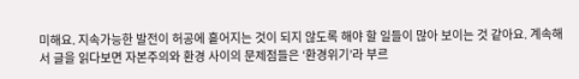미해요. 지속가능한 발전이 허공에 흩어지는 것이 되지 않도록 해야 할 일들이 많아 보이는 것 같아요. 계속해서 글을 읽다보면 자본주의와 환경 사이의 문제점들은 ‘환경위기’라 부르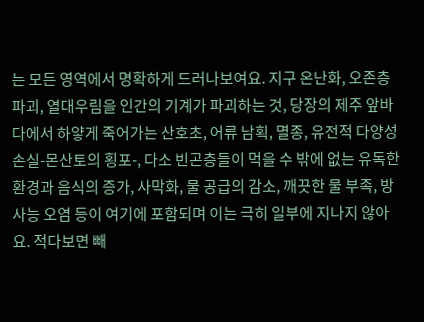는 모든 영역에서 명확하게 드러나보여요. 지구 온난화, 오존층 파괴, 열대우림을 인간의 기계가 파괴하는 것, 당장의 제주 앞바다에서 하얗게 죽어가는 산호초, 어류 남획, 멸종, 유전적 다양성 손실-몬산토의 횡포-, 다소 빈곤층들이 먹을 수 밖에 없는 유독한 환경과 음식의 증가, 사막화, 물 공급의 감소, 깨끗한 물 부족, 방사능 오염 등이 여기에 포함되며 이는 극히 일부에 지나지 않아요. 적다보면 빼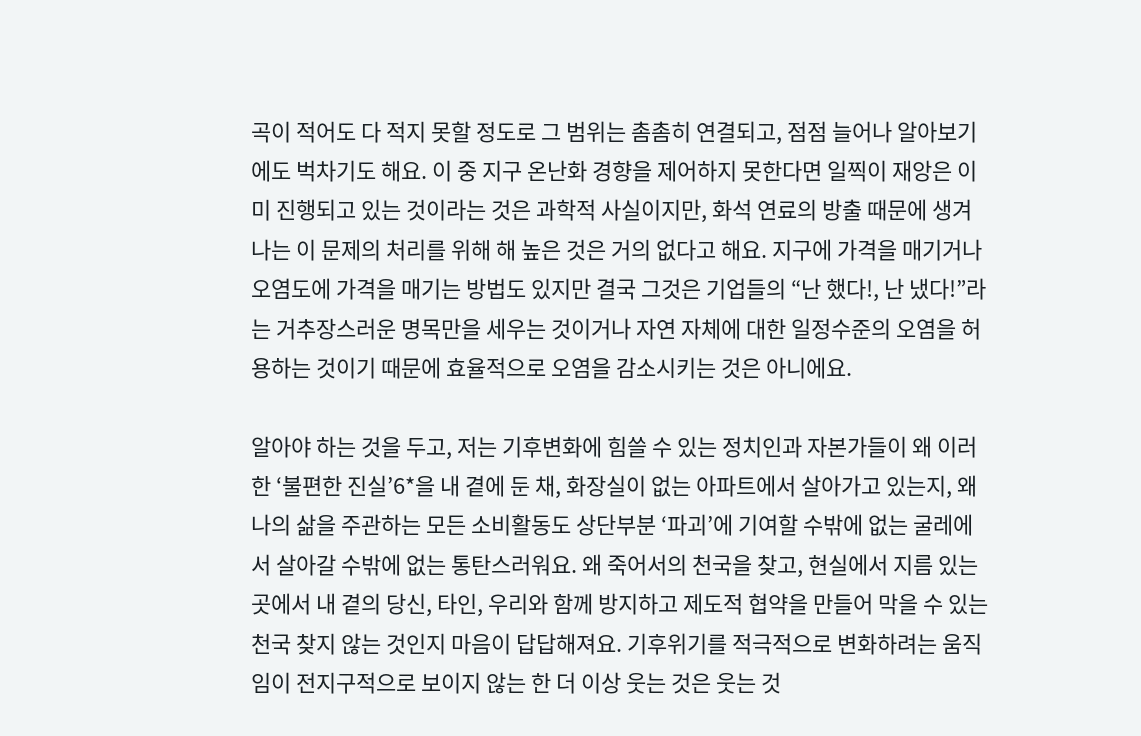곡이 적어도 다 적지 못할 정도로 그 범위는 촘촘히 연결되고, 점점 늘어나 알아보기에도 벅차기도 해요. 이 중 지구 온난화 경향을 제어하지 못한다면 일찍이 재앙은 이미 진행되고 있는 것이라는 것은 과학적 사실이지만, 화석 연료의 방출 때문에 생겨나는 이 문제의 처리를 위해 해 높은 것은 거의 없다고 해요. 지구에 가격을 매기거나 오염도에 가격을 매기는 방법도 있지만 결국 그것은 기업들의 “난 했다!, 난 냈다!”라는 거추장스러운 명목만을 세우는 것이거나 자연 자체에 대한 일정수준의 오염을 허용하는 것이기 때문에 효율적으로 오염을 감소시키는 것은 아니에요.

알아야 하는 것을 두고, 저는 기후변화에 힘쓸 수 있는 정치인과 자본가들이 왜 이러한 ‘불편한 진실’6*을 내 곁에 둔 채, 화장실이 없는 아파트에서 살아가고 있는지, 왜 나의 삶을 주관하는 모든 소비활동도 상단부분 ‘파괴’에 기여할 수밖에 없는 굴레에서 살아갈 수밖에 없는 통탄스러워요. 왜 죽어서의 천국을 찾고, 현실에서 지름 있는 곳에서 내 곁의 당신, 타인, 우리와 함께 방지하고 제도적 협약을 만들어 막을 수 있는 천국 찾지 않는 것인지 마음이 답답해져요. 기후위기를 적극적으로 변화하려는 움직임이 전지구적으로 보이지 않는 한 더 이상 웃는 것은 웃는 것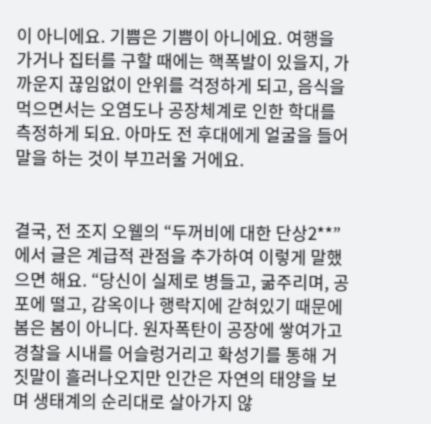이 아니에요. 기쁨은 기쁨이 아니에요. 여행을 가거나 집터를 구할 때에는 핵폭발이 있을지, 가까운지 끊임없이 안위를 걱정하게 되고, 음식을 먹으면서는 오염도나 공장체계로 인한 학대를 측정하게 되요. 아마도 전 후대에게 얼굴을 들어 말을 하는 것이 부끄러울 거에요.


결국, 전 조지 오웰의 “두꺼비에 대한 단상2**”에서 글은 계급적 관점을 추가하여 이렇게 말했으면 해요. “당신이 실제로 병들고, 굶주리며, 공포에 떨고, 감옥이나 행락지에 갇혀있기 때문에 봄은 봄이 아니다. 원자폭탄이 공장에 쌓여가고 경찰을 시내를 어슬렁거리고 확성기를 통해 거짓말이 흘러나오지만 인간은 자연의 태양을 보며 생태계의 순리대로 살아가지 않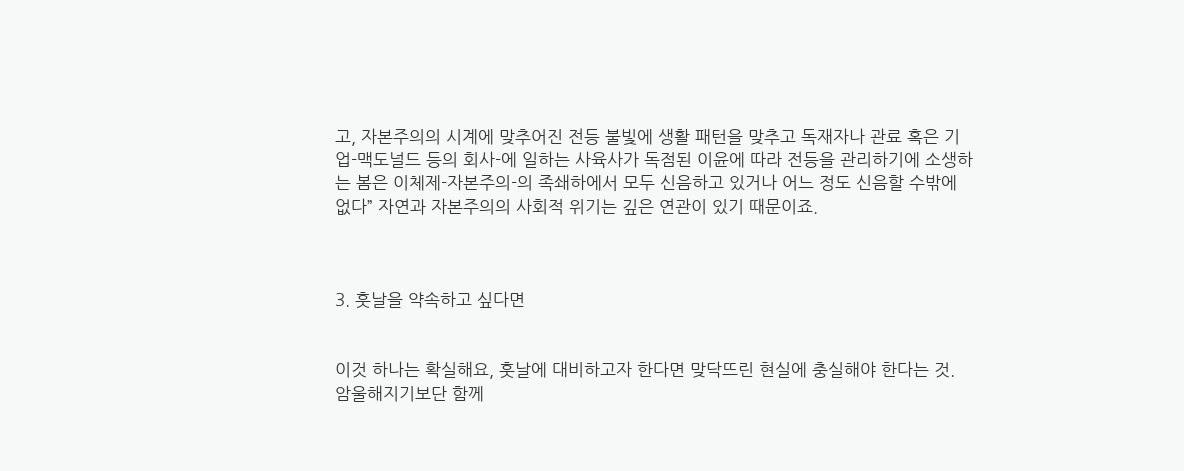고, 자본주의의 시계에 맞추어진 전등 불빛에 생활 패턴을 맞추고 독재자나 관료 혹은 기업-맥도널드 등의 회사-에 일하는 사육사가 독점된 이윤에 따라 전등을 관리하기에 소생하는 봄은 이체제-자본주의-의 족쇄하에서 모두 신음하고 있거나 어느 정도 신음할 수밖에 없다” 자연과 자본주의의 사회적 위기는 깊은 연관이 있기 때문이죠.



3. 훗날을 약속하고 싶다면


이것 하나는 확실해요, 훗날에 대비하고자 한다면 맞닥뜨린 현실에 충실해야 한다는 것. 암울해지기보단 함께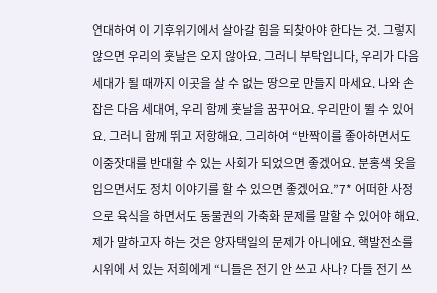연대하여 이 기후위기에서 살아갈 힘을 되찾아야 한다는 것. 그렇지 않으면 우리의 훗날은 오지 않아요. 그러니 부탁입니다, 우리가 다음 세대가 될 때까지 이곳을 살 수 없는 땅으로 만들지 마세요. 나와 손잡은 다음 세대여, 우리 함께 훗날을 꿈꾸어요. 우리만이 뛸 수 있어요. 그러니 함께 뛰고 저항해요. 그리하여 “반짝이를 좋아하면서도 이중잣대를 반대할 수 있는 사회가 되었으면 좋겠어요. 분홍색 옷을 입으면서도 정치 이야기를 할 수 있으면 좋겠어요.”7* 어떠한 사정으로 육식을 하면서도 동물권의 가축화 문제를 말할 수 있어야 해요. 제가 말하고자 하는 것은 양자택일의 문제가 아니에요. 핵발전소를 시위에 서 있는 저희에게 “니들은 전기 안 쓰고 사나? 다들 전기 쓰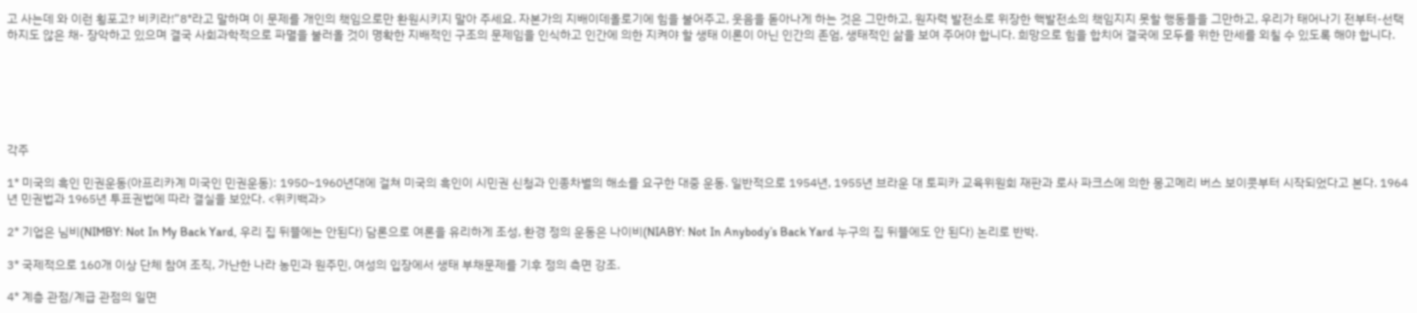고 사는데 와 이런 횡포고? 비키라!”8*라고 말하며 이 문제를 개인의 책임으로만 환원시키지 말아 주세요. 자본가의 지배이데올로기에 힘을 불어주고, 웃음을 돋아나게 하는 것은 그만하고, 원자력 발전소로 위장한 핵발전소의 책임지지 못할 행동들을 그만하고, 우리가 태어나기 전부터-선택하지도 않은 채- 장악하고 있으며 결국 사회과학적으로 파멸을 불러올 것이 명확한 지배적인 구조의 문제임을 인식하고 인간에 의한 지켜야 할 생태 이론이 아닌 인간의 존엄, 생태적인 삶을 보여 주어야 합니다. 희망으로 힘을 합치어 결국에 모두를 위한 만세를 외칠 수 있도록 해야 합니다.






각주

1* 미국의 흑인 민권운동(아프리카계 미국인 민권운동): 1950~1960년대에 걸쳐 미국의 흑인이 시민권 신청과 인종차별의 해소를 요구한 대중 운동. 일반적으로 1954년, 1955년 브라운 대 토피카 교육위원회 재판과 로사 파크스에 의한 몽고메리 버스 보이콧부터 시작되었다고 본다. 1964년 민권법과 1965년 투표권법에 따라 결실을 보았다. <위키백과>

2* 기업은 님비(NIMBY: Not In My Back Yard, 우리 집 뒤뜰에는 안된다) 담론으로 여론을 유리하게 조성, 환경 정의 운동은 나이비(NIABY: Not In Anybody’s Back Yard 누구의 집 뒤뜰에도 안 된다) 논리로 반박.

3* 국제적으로 160개 이상 단체 참여 조직, 가난한 나라 농민과 원주민, 여성의 입장에서 생태 부채문제를 기후 정의 측면 강조.

4* 계층 관점/계급 관점의 일면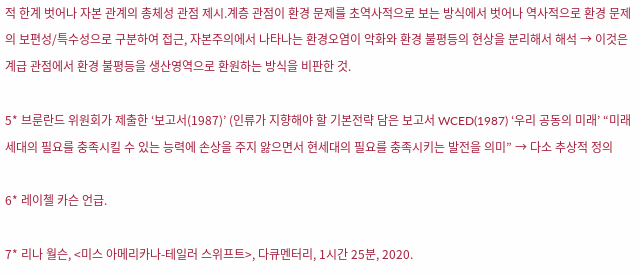적 한계 벗어나 자본 관계의 총체성 관점 제시.계층 관점이 환경 문제를 초역사적으로 보는 방식에서 벗어나 역사적으로 환경 문제의 보편성/특수성으로 구분하여 접근, 자본주의에서 나타나는 환경오염이 악화와 환경 불평등의 현상을 분리해서 해석 → 이것은 계급 관점에서 환경 불평등을 생산영역으로 환원하는 방식을 비판한 것.

5* 브룬란드 위원회가 제출한 ‘보고서(1987)’ (인류가 지향해야 할 기본전략 담은 보고서 WCED(1987) ‘우리 공동의 미래’ “미래세대의 필요를 충족시킬 수 있는 능력에 손상을 주지 앓으면서 현세대의 필요를 충족시키는 발전을 의미” → 다소 추상적 정의

6* 레이첼 카슨 언급.

7* 리나 월슨, <미스 아메리카나-테일러 스위프트>, 다큐멘터리, 1시간 25분, 2020.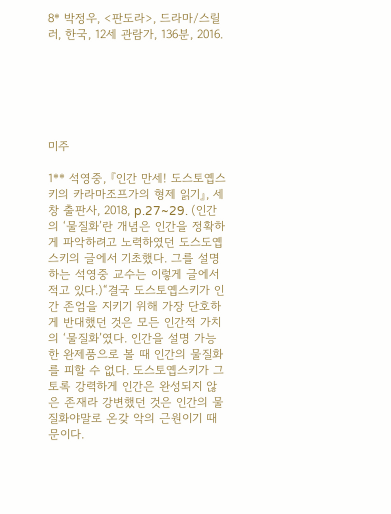8* 박정우, <판도라>, 드라마/스릴러, 한국, 12세 관람가, 136분, 2016.






미주

1** 석영중, 『인간 만세! 도스토옙스키의 카라마조프가의 형제 읽기』, 세창 출판사, 2018, p.27~29. (인간의 ‘물질화’란 개념은 인간을 정확하게 파악하려고 노력하였던 도스도옙스키의 글에서 기초했다. 그를 설명하는 석영중 교수는 이렇게 글에서 적고 있다.)“결국 도스토옙스키가 인간 존엄을 지키기 위해 가장 단호하게 반대했던 것은 모든 인간적 가치의 ‘물질화’였다. 인간을 설명 가능한 완제품으로 볼 때 인간의 물질화를 피할 수 없다. 도스토옙스키가 그토록 강력하게 인간은 완성되지 않은 존재라 강변했던 것은 인간의 물질화야말로 온갖 악의 근원이기 때문이다.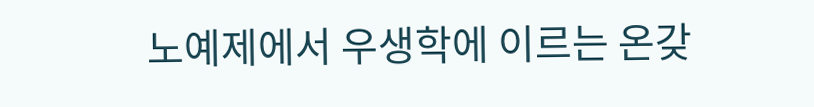노예제에서 우생학에 이르는 온갖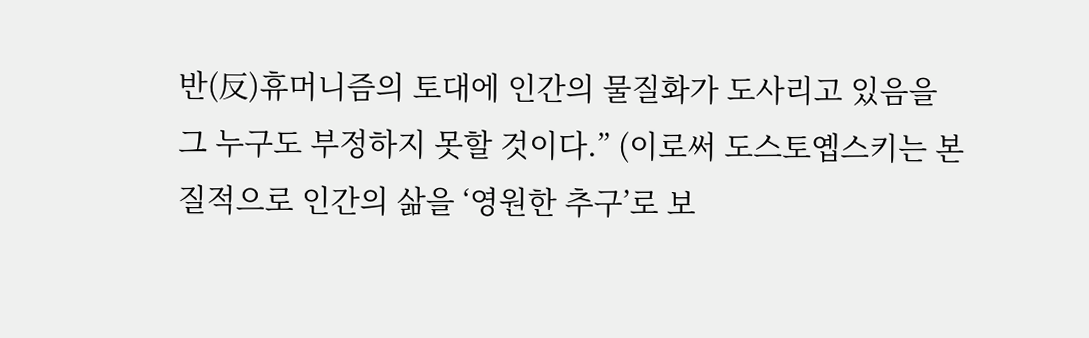반(反)휴머니즘의 토대에 인간의 물질화가 도사리고 있음을 그 누구도 부정하지 못할 것이다.” (이로써 도스토옙스키는 본질적으로 인간의 삶을 ‘영원한 추구’로 보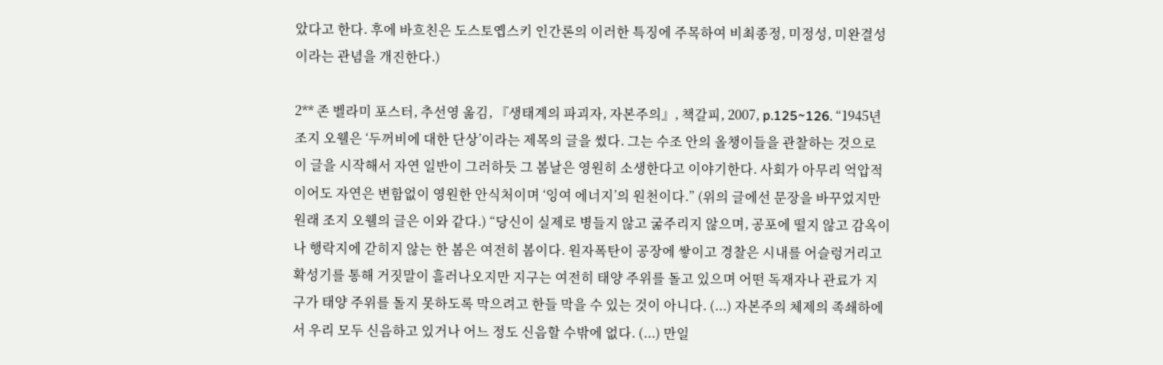았다고 한다. 후에 바흐친은 도스토옙스키 인간론의 이러한 특징에 주목하여 비최종정, 미정성, 미완결성이라는 관념을 개진한다.)

2** 존 벨라미 포스터, 추선영 옮김, 『생태계의 파괴자, 자본주의』, 책갈피, 2007, p.125~126. “1945년 조지 오웰은 ‘두꺼비에 대한 단상’이라는 제목의 글을 썼다. 그는 수조 안의 올챙이들을 관찰하는 것으로 이 글을 시작해서 자연 일반이 그러하듯 그 봄날은 영원히 소생한다고 이야기한다. 사회가 아무리 억압적이어도 자연은 변함없이 영원한 안식처이며 ‘잉여 에너지’의 원천이다.” (위의 글에선 문장을 바꾸었지만 원래 조지 오웰의 글은 이와 같다.) “당신이 실제로 병들지 않고 굶주리지 않으며, 공포에 떨지 않고 감옥이나 행락지에 갇히지 않는 한 봄은 여전히 봄이다. 원자폭탄이 공장에 쌓이고 경찰은 시내를 어슬렁거리고 확성기를 통해 거짓말이 흘러나오지만 지구는 여전히 태양 주위를 돌고 있으며 어떤 독재자나 관료가 지구가 태양 주위를 돌지 못하도록 막으려고 한들 막을 수 있는 것이 아니다. (...) 자본주의 체제의 족쇄하에서 우리 모두 신음하고 있거나 어느 정도 신음할 수밖에 없다. (...) 만일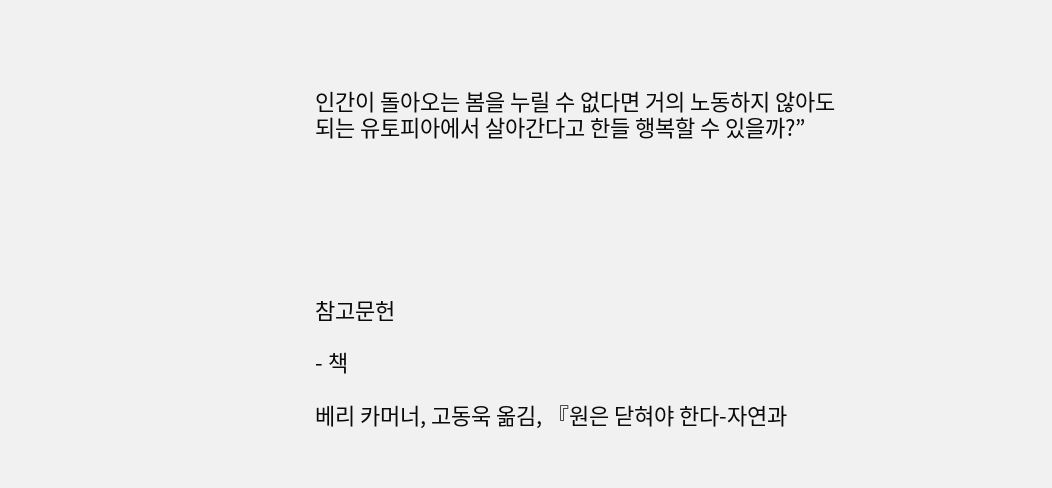인간이 돌아오는 봄을 누릴 수 없다면 거의 노동하지 않아도 되는 유토피아에서 살아간다고 한들 행복할 수 있을까?”






참고문헌

- 책

베리 카머너, 고동욱 옮김, 『원은 닫혀야 한다-자연과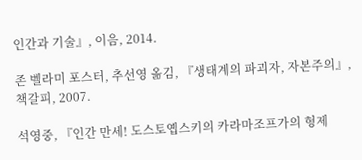인간과 기술』, 이음, 2014.

존 벨라미 포스터, 추선영 옮김, 『생태계의 파괴자, 자본주의』, 책갈피, 2007.

석영중, 『인간 만세! 도스토옙스키의 카라마조프가의 형제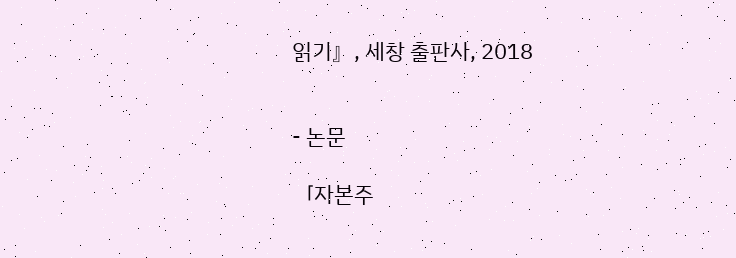읽기』, 세창 출판사, 2018


- 논문

「자본주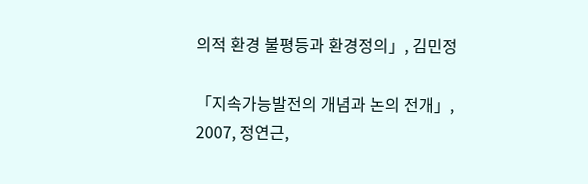의적 환경 불평등과 환경정의」, 김민정

「지속가능발전의 개념과 논의 전개」, 2007, 정연근,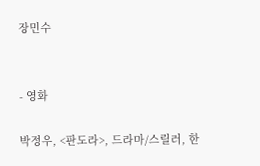장민수


- 영화

박정우, <판도라>, 드라마/스릴러, 한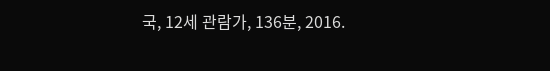국, 12세 관람가, 136분, 2016.